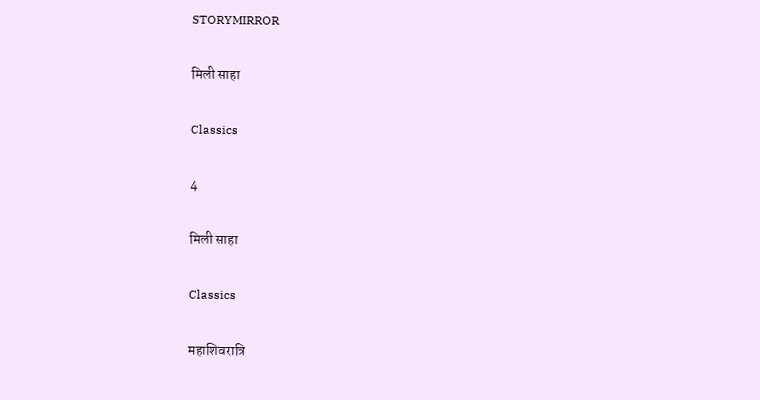STORYMIRROR

मिली साहा

Classics

4

मिली साहा

Classics

महाशिवरात्रि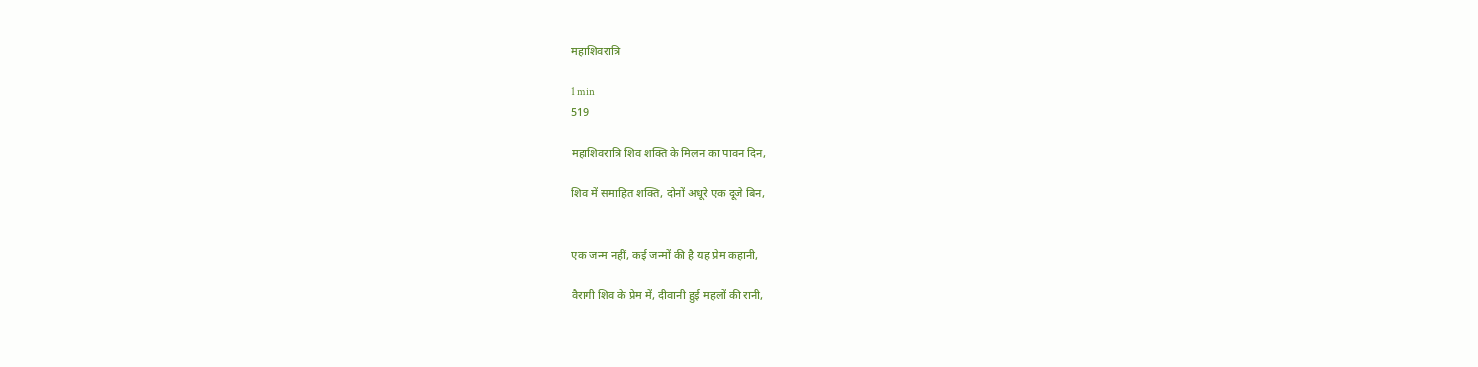महाशिवरात्रि

1 min
519

महाशिवरात्रि शिव शक्ति के मिलन का पावन दिन,

शिव में समाहित शक्ति, दोनों अधूरे एक दूजे बिन,


एक जन्म नहीं, कई जन्मों की है यह प्रेम कहानी,

वैरागी शिव के प्रेम में, दीवानी हुई महलों की रानी,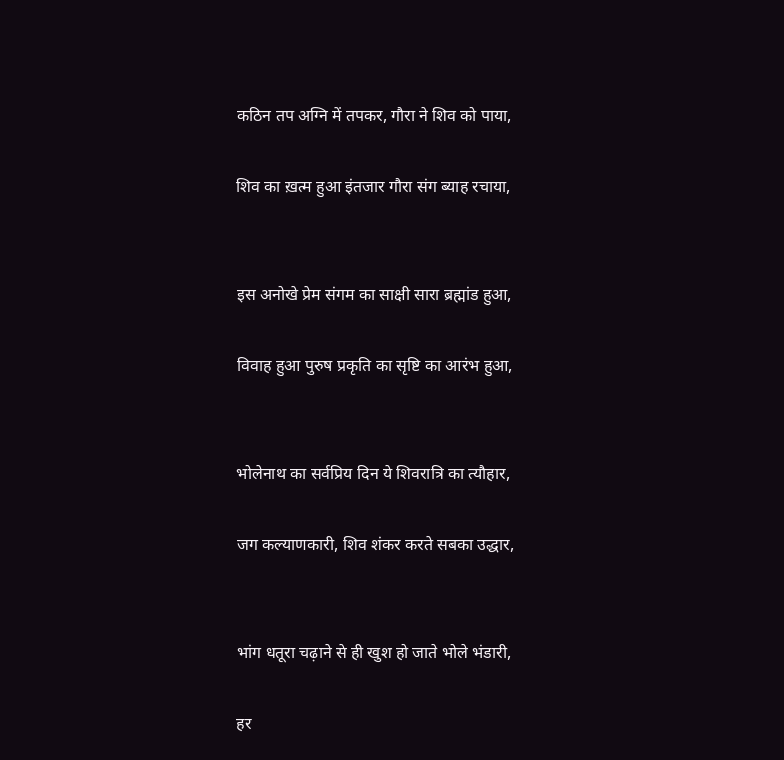कठिन तप अग्नि में तपकर, गौरा ने शिव को पाया,

शिव का ख़त्म हुआ इंतजार गौरा संग ब्याह रचाया,


इस अनोखे प्रेम संगम का साक्षी सारा ब्रह्मांड हुआ,

विवाह हुआ पुरुष प्रकृति का सृष्टि का आरंभ हुआ,


भोलेनाथ का सर्वप्रिय दिन ये शिवरात्रि का त्यौहार,

जग कल्याणकारी, शिव शंकर करते सबका उद्धार,


भांग धतूरा चढ़ाने से ही खुश हो जाते भोले भंडारी,

हर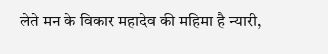लेते मन के विकार महादेव की महिमा है न्यारी,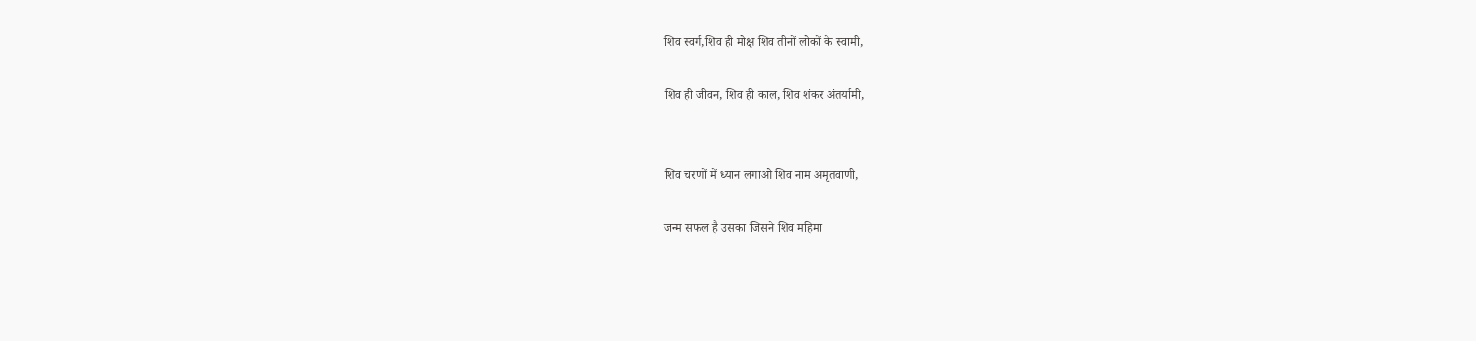शिव स्वर्ग,शिव ही मोक्ष शिव तीनों लोकों के स्वामी,

शिव ही जीवन, शिव ही काल, शिव शंकर अंतर्यामी,


शिव चरणों में ध्यान लगाओ शिव नाम अमृतवाणी,

जन्म सफल है उसका जिसने शिव महिमा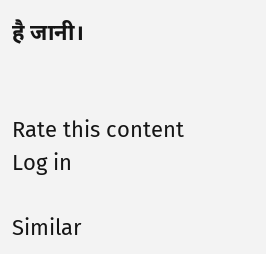है जानी।


Rate this content
Log in

Similar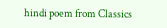hindi poem from Classics